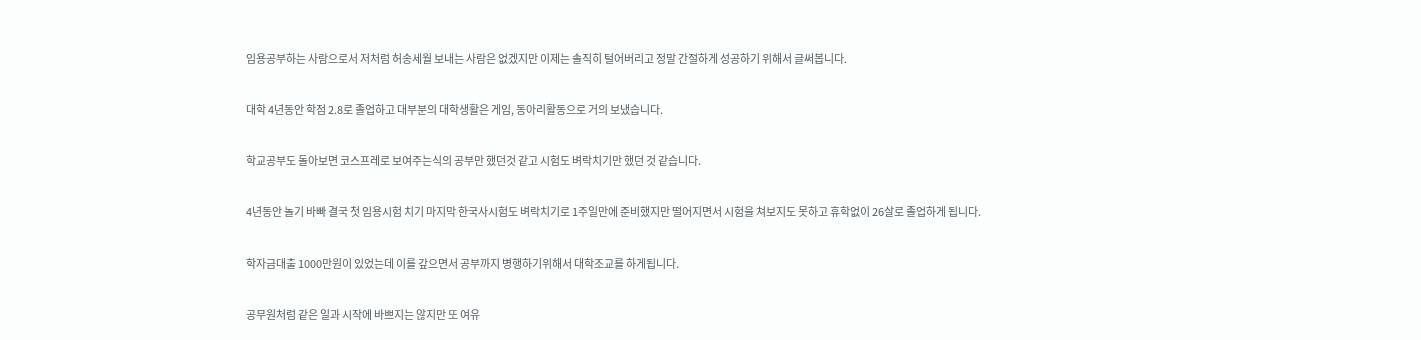임용공부하는 사람으로서 저처럼 허송세월 보내는 사람은 없겠지만 이제는 솔직히 털어버리고 정말 간절하게 성공하기 위해서 글써봅니다.


대학 4년동안 학점 2.8로 졸업하고 대부분의 대학생활은 게임, 동아리활동으로 거의 보냈습니다.


학교공부도 돌아보면 코스프레로 보여주는식의 공부만 했던것 같고 시험도 벼락치기만 했던 것 같습니다.


4년동안 놀기 바빠 결국 첫 임용시험 치기 마지막 한국사시험도 벼락치기로 1주일만에 준비했지만 떨어지면서 시험을 쳐보지도 못하고 휴학없이 26살로 졸업하게 됩니다.


학자금대출 1000만원이 있었는데 이를 갚으면서 공부까지 병행하기위해서 대학조교를 하게됩니다.


공무원처럼 같은 일과 시작에 바쁘지는 않지만 또 여유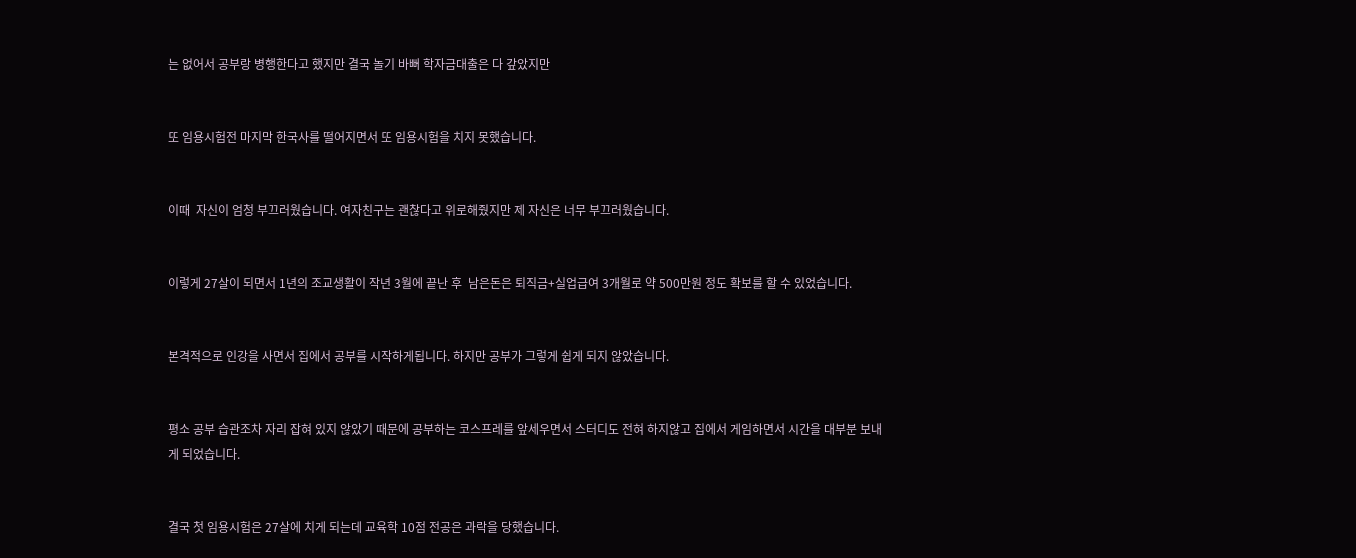는 없어서 공부랑 병행한다고 했지만 결국 놀기 바뻐 학자금대출은 다 갚았지만


또 임용시험전 마지막 한국사를 떨어지면서 또 임용시험을 치지 못했습니다.


이때  자신이 엄청 부끄러웠습니다. 여자친구는 괜찮다고 위로해줬지만 제 자신은 너무 부끄러웠습니다.


이렇게 27살이 되면서 1년의 조교생활이 작년 3월에 끝난 후  남은돈은 퇴직금+실업급여 3개월로 약 500만원 정도 확보를 할 수 있었습니다.


본격적으로 인강을 사면서 집에서 공부를 시작하게됩니다. 하지만 공부가 그렇게 쉽게 되지 않았습니다.


평소 공부 습관조차 자리 잡혀 있지 않았기 때문에 공부하는 코스프레를 앞세우면서 스터디도 전혀 하지않고 집에서 게임하면서 시간을 대부분 보내게 되었습니다.


결국 첫 임용시험은 27살에 치게 되는데 교육학 10점 전공은 과락을 당했습니다.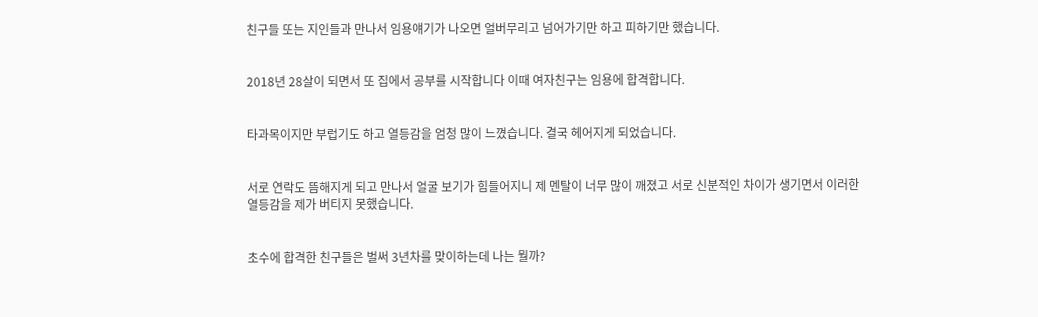친구들 또는 지인들과 만나서 임용얘기가 나오면 얼버무리고 넘어가기만 하고 피하기만 했습니다.


2018년 28살이 되면서 또 집에서 공부를 시작합니다 이때 여자친구는 임용에 합격합니다.


타과목이지만 부럽기도 하고 열등감을 엄청 많이 느꼈습니다. 결국 헤어지게 되었습니다.


서로 연락도 뜸해지게 되고 만나서 얼굴 보기가 힘들어지니 제 멘탈이 너무 많이 깨졌고 서로 신분적인 차이가 생기면서 이러한 열등감을 제가 버티지 못했습니다.


초수에 합격한 친구들은 벌써 3년차를 맞이하는데 나는 뭘까?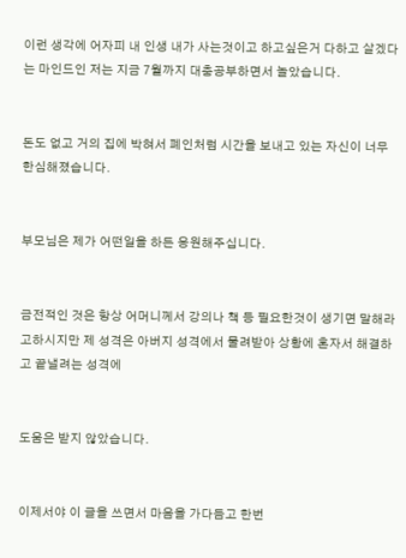이런 생각에 어자피 내 인생 내가 사는것이고 하고싶은거 다하고 살겠다는 마인드인 저는 지금 7월까지 대충공부하면서 놀았습니다.


돈도 없고 거의 집에 박혀서 폐인처럼 시간을 보내고 있는 자신이 너무 한심해졌습니다.


부모님은 제가 어떤일을 하든 응원해주십니다.


금전적인 것은 항상 어머니께서 강의나 책 등 필요한것이 생기면 말해라고하시지만 제 성격은 아버지 성격에서 물려받아 상황에 혼자서 해결하고 끝낼려는 성격에


도움은 받지 않았습니다.


이제서야 이 글을 쓰면서 마음을 가다듬고 한번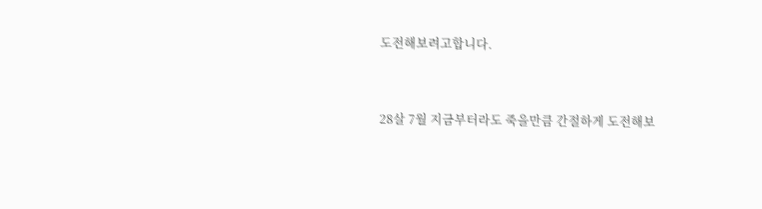도전해보려고합니다.


28살 7월 지금부터라도 죽을만큼 간절하게 도전해보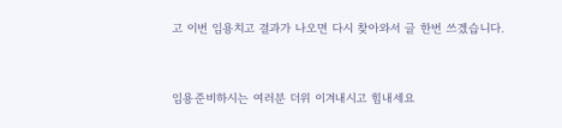고 이번 임용치고 결과가 나오면 다시 찾아와서 글 한번 쓰겠습니다.


임용준비하시는 여러분 더위 이겨내시고 힘내세요